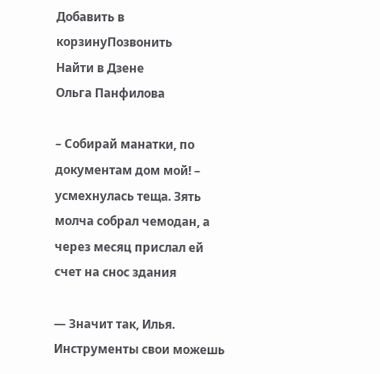Добавить в корзинуПозвонить
Найти в Дзене
Ольга Панфилова

– Собирай манатки, по документам дом мой! – усмехнулась теща. Зять молча собрал чемодан, а через месяц прислал ей счет на снос здания

— Значит так, Илья. Инструменты свои можешь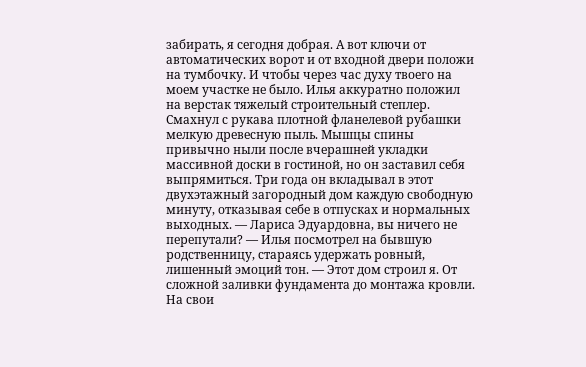забирать, я сегодня добрая. А вот ключи от автоматических ворот и от входной двери положи на тумбочку. И чтобы через час духу твоего на моем участке не было. Илья аккуратно положил на верстак тяжелый строительный степлер. Смахнул с рукава плотной фланелевой рубашки мелкую древесную пыль. Мышцы спины привычно ныли после вчерашней укладки массивной доски в гостиной, но он заставил себя выпрямиться. Три года он вкладывал в этот двухэтажный загородный дом каждую свободную минуту, отказывая себе в отпусках и нормальных выходных. — Лариса Эдуардовна, вы ничего не перепутали? — Илья посмотрел на бывшую родственницу, стараясь удержать ровный, лишенный эмоций тон. — Этот дом строил я. От сложной заливки фундамента до монтажа кровли. На свои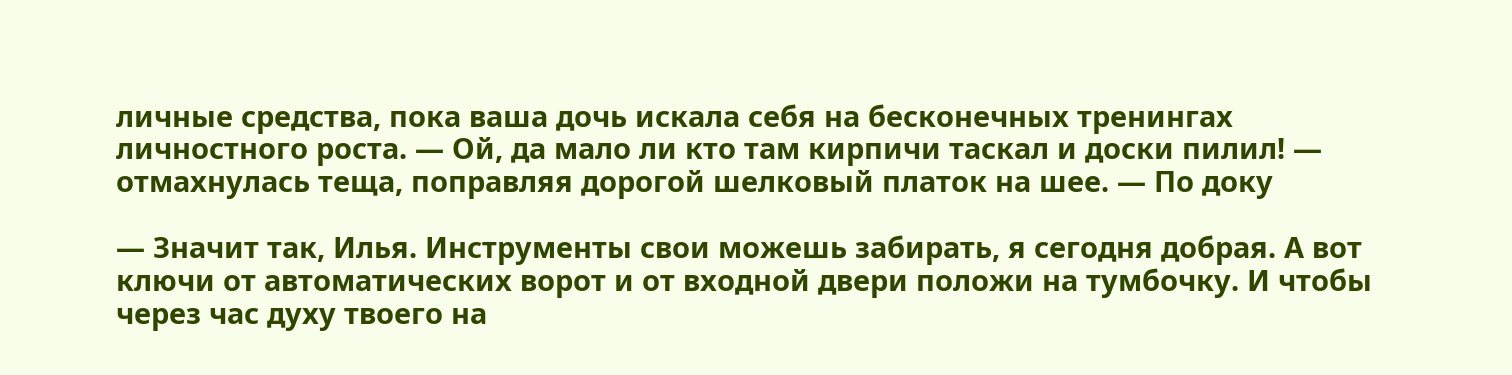личные средства, пока ваша дочь искала себя на бесконечных тренингах личностного роста. — Ой, да мало ли кто там кирпичи таскал и доски пилил! — отмахнулась теща, поправляя дорогой шелковый платок на шее. — По доку

— Значит так, Илья. Инструменты свои можешь забирать, я сегодня добрая. А вот ключи от автоматических ворот и от входной двери положи на тумбочку. И чтобы через час духу твоего на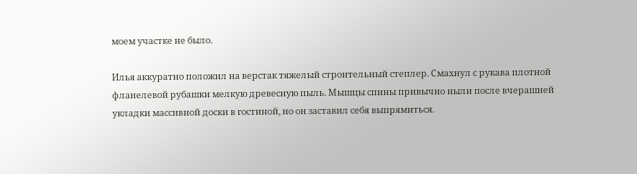моем участке не было.

Илья аккуратно положил на верстак тяжелый строительный степлер. Смахнул с рукава плотной фланелевой рубашки мелкую древесную пыль. Мышцы спины привычно ныли после вчерашней укладки массивной доски в гостиной, но он заставил себя выпрямиться.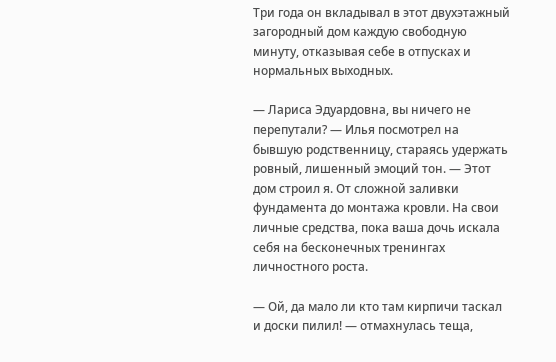Три года он вкладывал в этот двухэтажный загородный дом каждую свободную минуту, отказывая себе в отпусках и нормальных выходных.

— Лариса Эдуардовна, вы ничего не перепутали? — Илья посмотрел на бывшую родственницу, стараясь удержать ровный, лишенный эмоций тон. — Этот дом строил я. От сложной заливки фундамента до монтажа кровли. На свои личные средства, пока ваша дочь искала себя на бесконечных тренингах личностного роста.

— Ой, да мало ли кто там кирпичи таскал и доски пилил! — отмахнулась теща,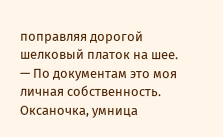поправляя дорогой шелковый платок на шее. — По документам это моя личная собственность. Оксаночка, умница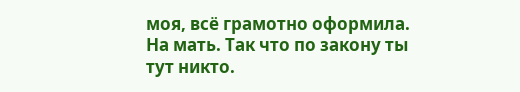моя, всё грамотно оформила. На мать. Так что по закону ты тут никто.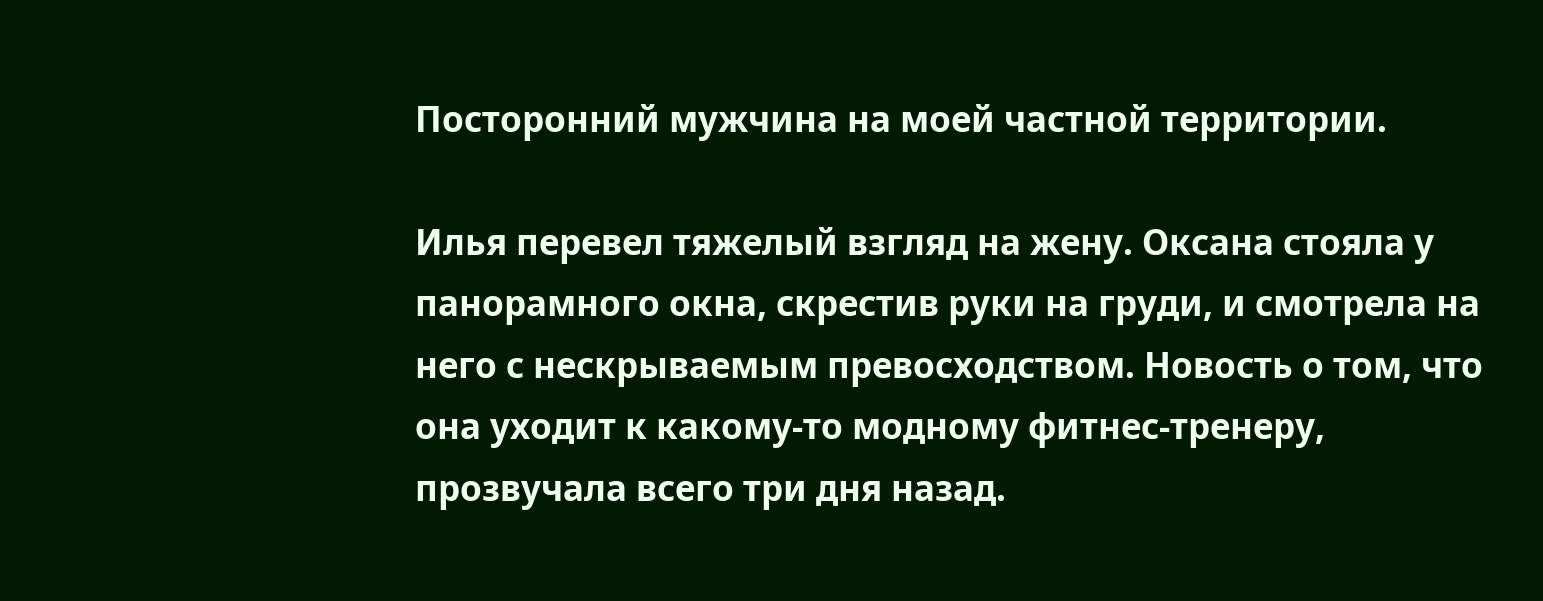Посторонний мужчина на моей частной территории.

Илья перевел тяжелый взгляд на жену. Оксана стояла у панорамного окна, скрестив руки на груди, и смотрела на него с нескрываемым превосходством. Новость о том, что она уходит к какому-то модному фитнес-тренеру, прозвучала всего три дня назад.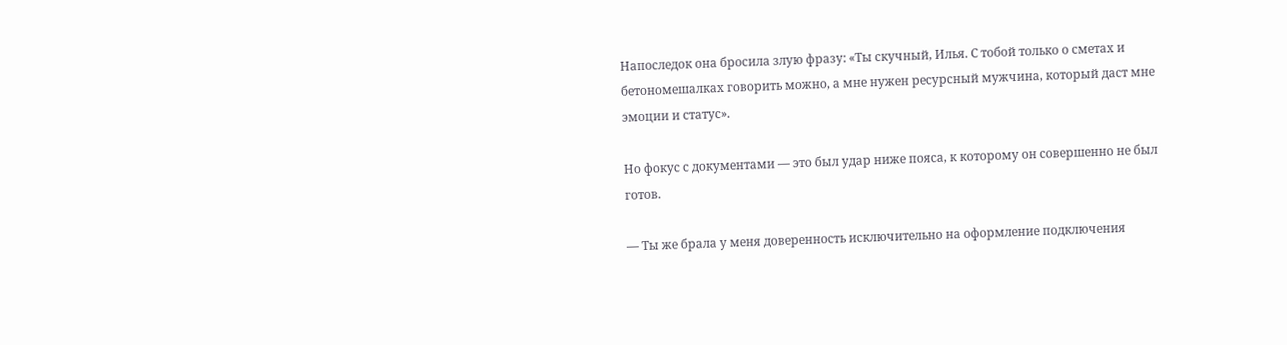Напоследок она бросила злую фразу: «Ты скучный, Илья. С тобой только о сметах и бетономешалках говорить можно, а мне нужен ресурсный мужчина, который даст мне эмоции и статус».

Но фокус с документами — это был удар ниже пояса, к которому он совершенно не был готов.

— Ты же брала у меня доверенность исключительно на оформление подключения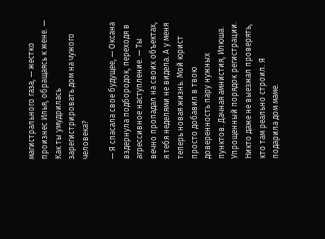магистрального газа, — жестко произнес Илья, обращаясь к жене. — Как ты умудрилась зарегистрировать дом на чужого человека?

— Я спасала свое будущее, — Оксана вздернула подбородок, переходя в агрессивное наступление. — Ты вечно пропадал на своих объектах, я тебя неделями не видела. А у меня теперь новая жизнь. Мой юрист просто добавил в твою доверенность пару нужных пунктов. Дачная амнистия, Илюша. Упрощенный порядок регистрации. Никто даже не выезжал проверять, кто там реально строил. Я подарила дом маме.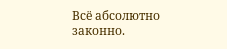Всё абсолютно законно.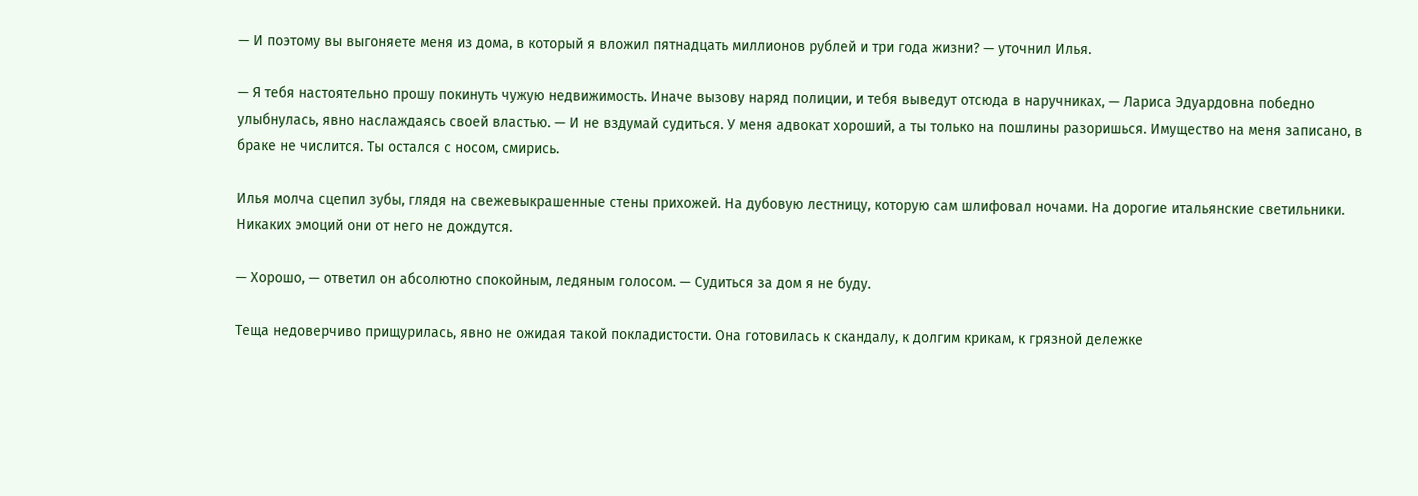— И поэтому вы выгоняете меня из дома, в который я вложил пятнадцать миллионов рублей и три года жизни? — уточнил Илья.

— Я тебя настоятельно прошу покинуть чужую недвижимость. Иначе вызову наряд полиции, и тебя выведут отсюда в наручниках, — Лариса Эдуардовна победно улыбнулась, явно наслаждаясь своей властью. — И не вздумай судиться. У меня адвокат хороший, а ты только на пошлины разоришься. Имущество на меня записано, в браке не числится. Ты остался с носом, смирись.

Илья молча сцепил зубы, глядя на свежевыкрашенные стены прихожей. На дубовую лестницу, которую сам шлифовал ночами. На дорогие итальянские светильники. Никаких эмоций они от него не дождутся.

— Хорошо, — ответил он абсолютно спокойным, ледяным голосом. — Судиться за дом я не буду.

Теща недоверчиво прищурилась, явно не ожидая такой покладистости. Она готовилась к скандалу, к долгим крикам, к грязной дележке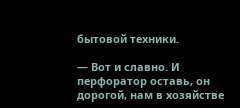бытовой техники.

— Вот и славно. И перфоратор оставь, он дорогой, нам в хозяйстве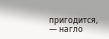пригодится, — нагло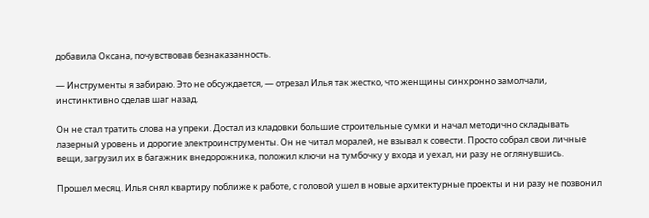добавила Оксана, почувствовав безнаказанность.

— Инструменты я забираю. Это не обсуждается, — отрезал Илья так жестко, что женщины синхронно замолчали, инстинктивно сделав шаг назад.

Он не стал тратить слова на упреки. Достал из кладовки большие строительные сумки и начал методично складывать лазерный уровень и дорогие электроинструменты. Он не читал моралей, не взывал к совести. Просто собрал свои личные вещи, загрузил их в багажник внедорожника, положил ключи на тумбочку у входа и уехал, ни разу не оглянувшись.

Прошел месяц. Илья снял квартиру поближе к работе, с головой ушел в новые архитектурные проекты и ни разу не позвонил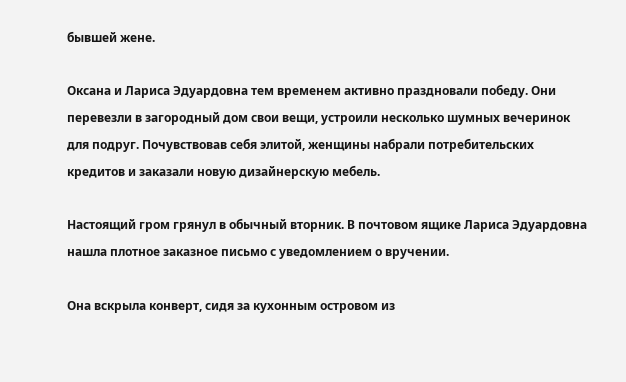бывшей жене.

Оксана и Лариса Эдуардовна тем временем активно праздновали победу. Они перевезли в загородный дом свои вещи, устроили несколько шумных вечеринок для подруг. Почувствовав себя элитой, женщины набрали потребительских кредитов и заказали новую дизайнерскую мебель.

Настоящий гром грянул в обычный вторник. В почтовом ящике Лариса Эдуардовна нашла плотное заказное письмо с уведомлением о вручении.

Она вскрыла конверт, сидя за кухонным островом из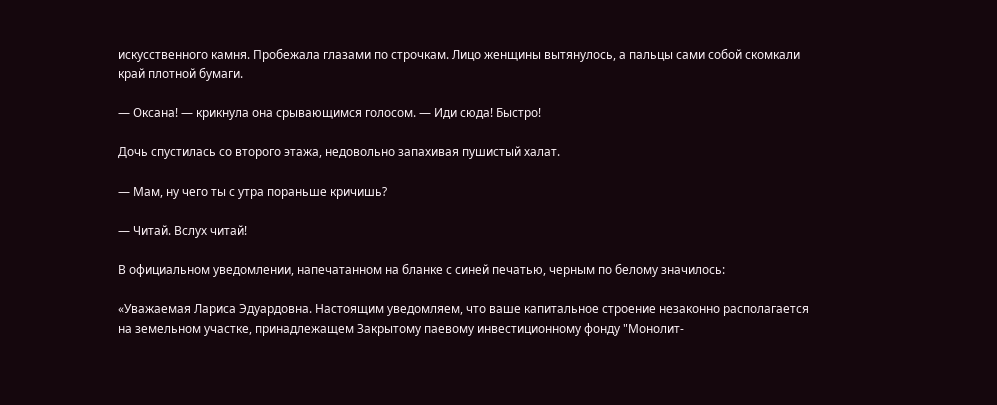искусственного камня. Пробежала глазами по строчкам. Лицо женщины вытянулось, а пальцы сами собой скомкали край плотной бумаги.

— Оксана! — крикнула она срывающимся голосом. — Иди сюда! Быстро!

Дочь спустилась со второго этажа, недовольно запахивая пушистый халат.

— Мам, ну чего ты с утра пораньше кричишь?

— Читай. Вслух читай!

В официальном уведомлении, напечатанном на бланке с синей печатью, черным по белому значилось:

«Уважаемая Лариса Эдуардовна. Настоящим уведомляем, что ваше капитальное строение незаконно располагается на земельном участке, принадлежащем Закрытому паевому инвестиционному фонду "Монолит-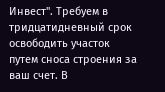Инвест". Требуем в тридцатидневный срок освободить участок путем сноса строения за ваш счет. В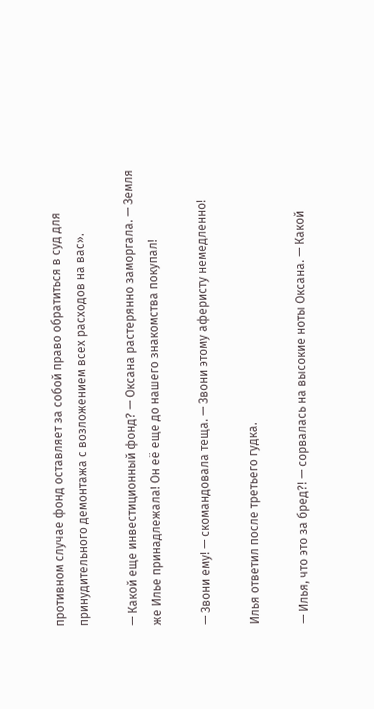противном случае фонд оставляет за собой право обратиться в суд для принудительного демонтажа с возложением всех расходов на вас».

— Какой еще инвестиционный фонд? — Оксана растерянно заморгала. — Земля же Илье принадлежала! Он её еще до нашего знакомства покупал!

— Звони ему! — скомандовала теща. — Звони этому аферисту немедленно!

Илья ответил после третьего гудка.

— Илья, что это за бред?! — сорвалась на высокие ноты Оксана. — Какой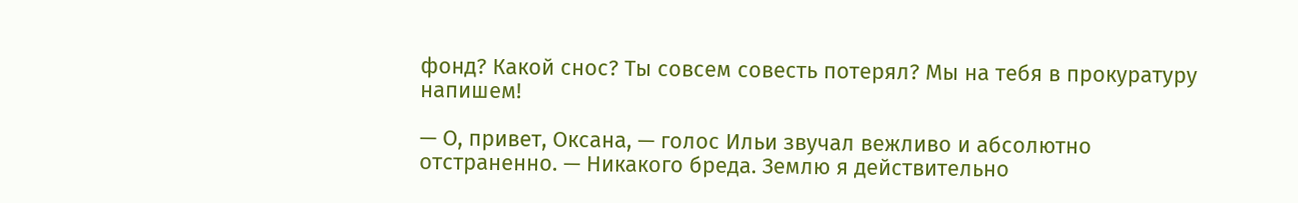фонд? Какой снос? Ты совсем совесть потерял? Мы на тебя в прокуратуру напишем!

— О, привет, Оксана, — голос Ильи звучал вежливо и абсолютно отстраненно. — Никакого бреда. Землю я действительно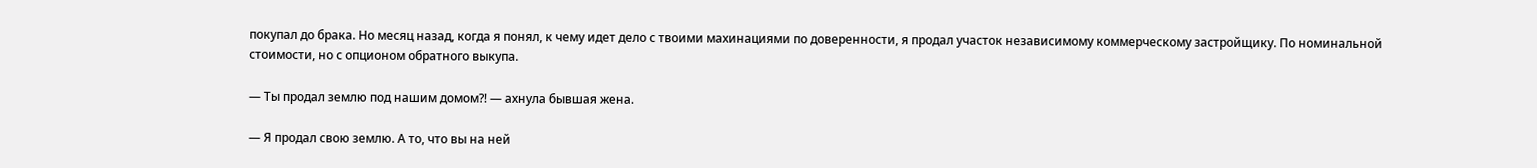покупал до брака. Но месяц назад, когда я понял, к чему идет дело с твоими махинациями по доверенности, я продал участок независимому коммерческому застройщику. По номинальной стоимости, но с опционом обратного выкупа.

— Ты продал землю под нашим домом?! — ахнула бывшая жена.

— Я продал свою землю. А то, что вы на ней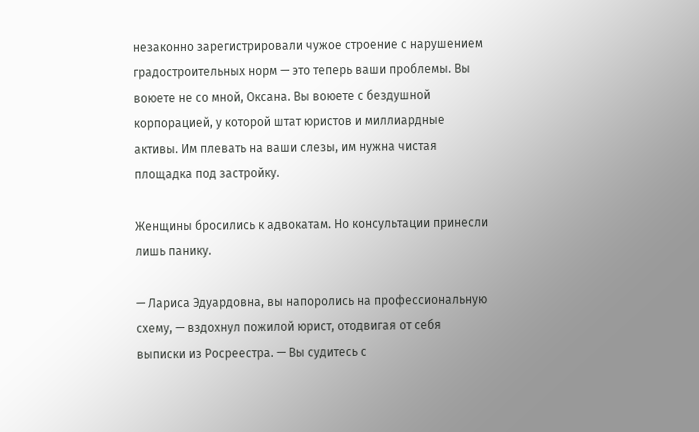незаконно зарегистрировали чужое строение с нарушением градостроительных норм — это теперь ваши проблемы. Вы воюете не со мной, Оксана. Вы воюете с бездушной корпорацией, у которой штат юристов и миллиардные активы. Им плевать на ваши слезы, им нужна чистая площадка под застройку.

Женщины бросились к адвокатам. Но консультации принесли лишь панику.

— Лариса Эдуардовна, вы напоролись на профессиональную схему, — вздохнул пожилой юрист, отодвигая от себя выписки из Росреестра. — Вы судитесь с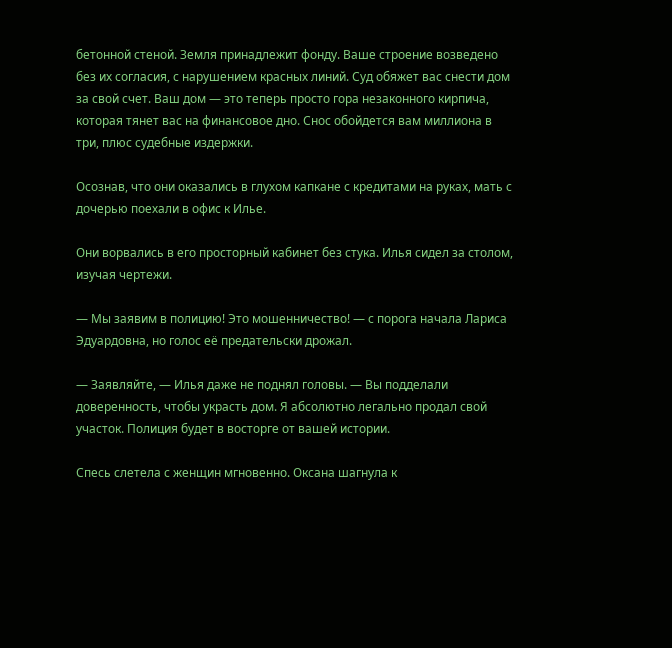бетонной стеной. Земля принадлежит фонду. Ваше строение возведено без их согласия, с нарушением красных линий. Суд обяжет вас снести дом за свой счет. Ваш дом — это теперь просто гора незаконного кирпича, которая тянет вас на финансовое дно. Снос обойдется вам миллиона в три, плюс судебные издержки.

Осознав, что они оказались в глухом капкане с кредитами на руках, мать с дочерью поехали в офис к Илье.

Они ворвались в его просторный кабинет без стука. Илья сидел за столом, изучая чертежи.

— Мы заявим в полицию! Это мошенничество! — с порога начала Лариса Эдуардовна, но голос её предательски дрожал.

— Заявляйте, — Илья даже не поднял головы. — Вы подделали доверенность, чтобы украсть дом. Я абсолютно легально продал свой участок. Полиция будет в восторге от вашей истории.

Спесь слетела с женщин мгновенно. Оксана шагнула к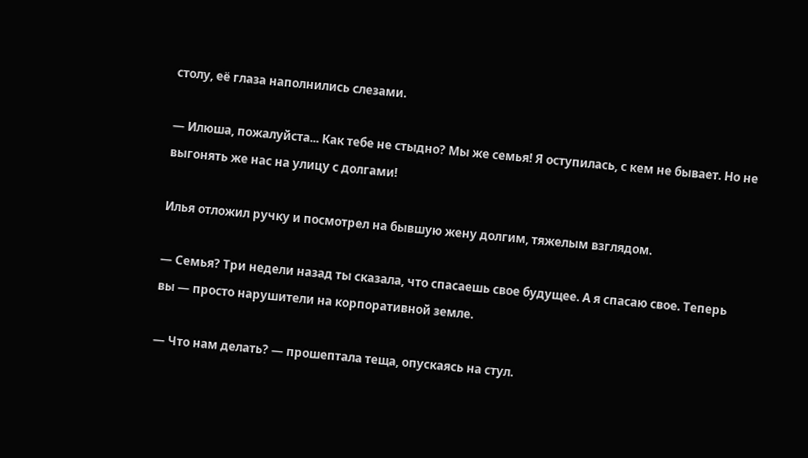столу, её глаза наполнились слезами.

— Илюша, пожалуйста... Как тебе не стыдно? Мы же семья! Я оступилась, с кем не бывает. Но не выгонять же нас на улицу с долгами!

Илья отложил ручку и посмотрел на бывшую жену долгим, тяжелым взглядом.

— Семья? Три недели назад ты сказала, что спасаешь свое будущее. А я спасаю свое. Теперь вы — просто нарушители на корпоративной земле.

— Что нам делать? — прошептала теща, опускаясь на стул.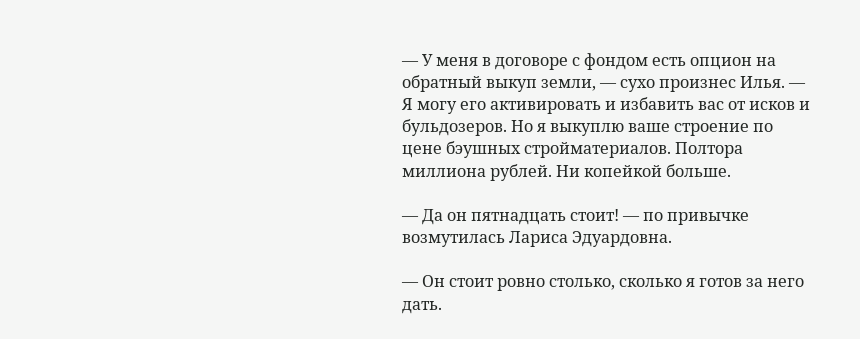— У меня в договоре с фондом есть опцион на обратный выкуп земли, — сухо произнес Илья. — Я могу его активировать и избавить вас от исков и бульдозеров. Но я выкуплю ваше строение по цене бэушных стройматериалов. Полтора миллиона рублей. Ни копейкой больше.

— Да он пятнадцать стоит! — по привычке возмутилась Лариса Эдуардовна.

— Он стоит ровно столько, сколько я готов за него дать.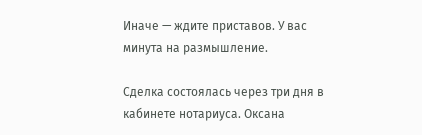Иначе — ждите приставов. У вас минута на размышление.

Сделка состоялась через три дня в кабинете нотариуса. Оксана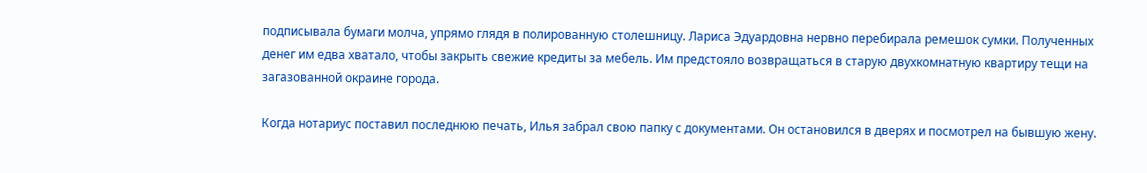подписывала бумаги молча, упрямо глядя в полированную столешницу. Лариса Эдуардовна нервно перебирала ремешок сумки. Полученных денег им едва хватало, чтобы закрыть свежие кредиты за мебель. Им предстояло возвращаться в старую двухкомнатную квартиру тещи на загазованной окраине города.

Когда нотариус поставил последнюю печать, Илья забрал свою папку с документами. Он остановился в дверях и посмотрел на бывшую жену.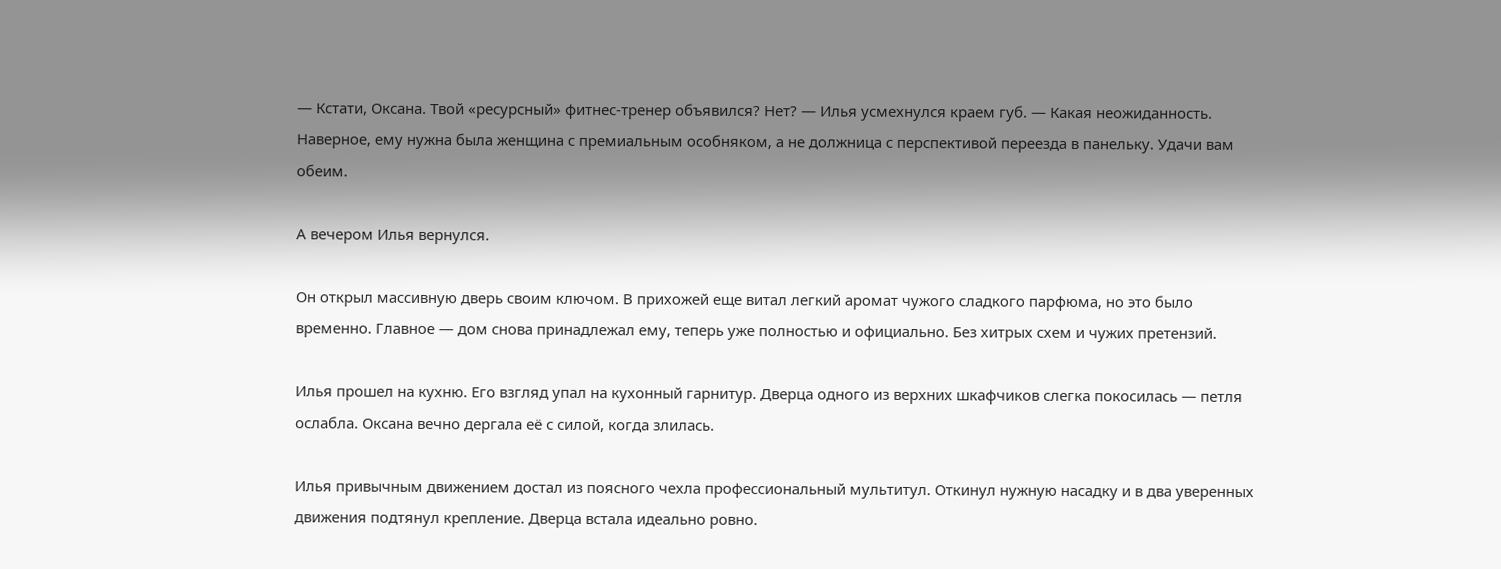— Кстати, Оксана. Твой «ресурсный» фитнес-тренер объявился? Нет? — Илья усмехнулся краем губ. — Какая неожиданность. Наверное, ему нужна была женщина с премиальным особняком, а не должница с перспективой переезда в панельку. Удачи вам обеим.

А вечером Илья вернулся.

Он открыл массивную дверь своим ключом. В прихожей еще витал легкий аромат чужого сладкого парфюма, но это было временно. Главное — дом снова принадлежал ему, теперь уже полностью и официально. Без хитрых схем и чужих претензий.

Илья прошел на кухню. Его взгляд упал на кухонный гарнитур. Дверца одного из верхних шкафчиков слегка покосилась — петля ослабла. Оксана вечно дергала её с силой, когда злилась.

Илья привычным движением достал из поясного чехла профессиональный мультитул. Откинул нужную насадку и в два уверенных движения подтянул крепление. Дверца встала идеально ровно.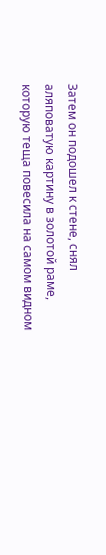Затем он подошел к стене, снял аляповатую картину в золотой раме, которую теща повесила на самом видном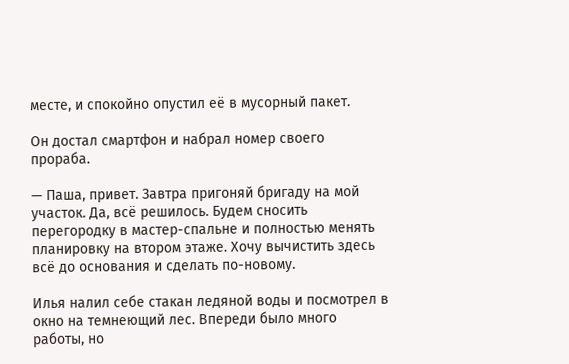месте, и спокойно опустил её в мусорный пакет.

Он достал смартфон и набрал номер своего прораба.

— Паша, привет. Завтра пригоняй бригаду на мой участок. Да, всё решилось. Будем сносить перегородку в мастер-спальне и полностью менять планировку на втором этаже. Хочу вычистить здесь всё до основания и сделать по-новому.

Илья налил себе стакан ледяной воды и посмотрел в окно на темнеющий лес. Впереди было много работы, но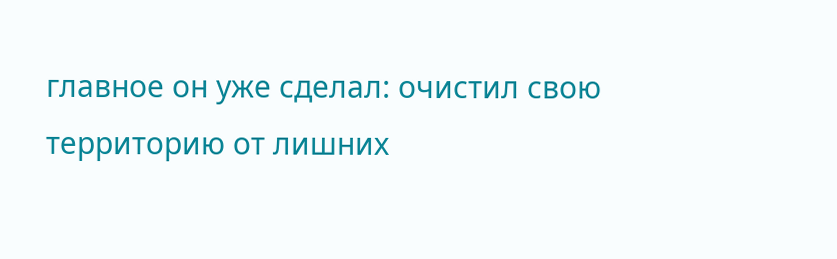главное он уже сделал: очистил свою территорию от лишних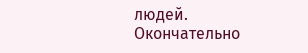людей. Окончательно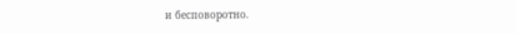и бесповоротно.